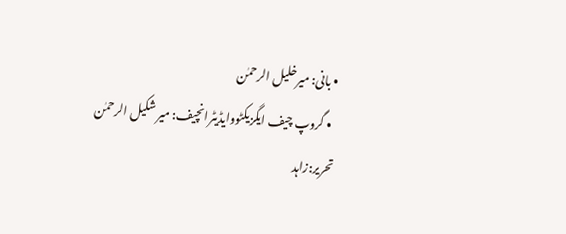• بانی: میرخلیل الرحمٰن
  • گروپ چیف ایگزیکٹووایڈیٹرانچیف: میر شکیل الرحمٰن
تحریر:زاہد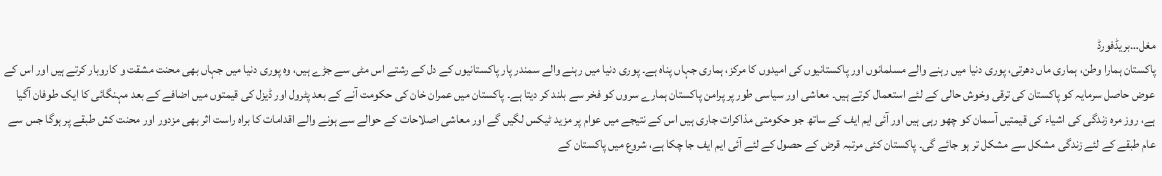مغل…بریڈفورڈ
پاکستان ہمارا وطن، ہماری ماں دھرتی، پوری دنیا میں رہنے والے مسلمانوں اور پاکستانیوں کی امیدوں کا مرکز، ہماری جہاں پناہ ہے۔ پوری دنیا میں رہنے والے سمندر پار پاکستانیوں کے دل کے رشتے اس مٹی سے جڑے ہیں، وہ پوری دنیا میں جہاں بھی محنت مشقت و کاروبار کرتے ہیں اور اس کے عوض حاصل سرمایہ کو پاکستان کی ترقی وخوش حالی کے لئے استعمال کرتے ہیں۔ معاشی اور سیاسی طور پر پرامن پاکستان ہمارے سروں کو فخر سے بلند کر دیتا ہے۔ پاکستان میں عمران خان کی حکومت آنے کے بعد پٹرول اور ڈیزل کی قیمتوں میں اضافے کے بعد مہنگائی کا ایک طوفان آگیا ہے، روز مرہ زندگی کی اشیاء کی قیمتیں آسمان کو چھو رہی ہیں اور آئی ایم ایف کے ساتھ جو حکومتی مذاکرات جاری ہیں اس کے نتیجے میں عوام پر مزید ٹیکس لگیں گے اور معاشی اصلاحات کے حوالے سے ہونے والے اقدامات کا براہ راست اثر بھی مزدور اور محنت کش طبقے پر ہوگا جس سے عام طبقے کے لئے زندگی مشکل سے مشکل تر ہو جائے گی۔ پاکستان کئی مرتبہ قرض کے حصول کے لئے آئی ایم ایف جا چکا ہے، شروع میں پاکستان کے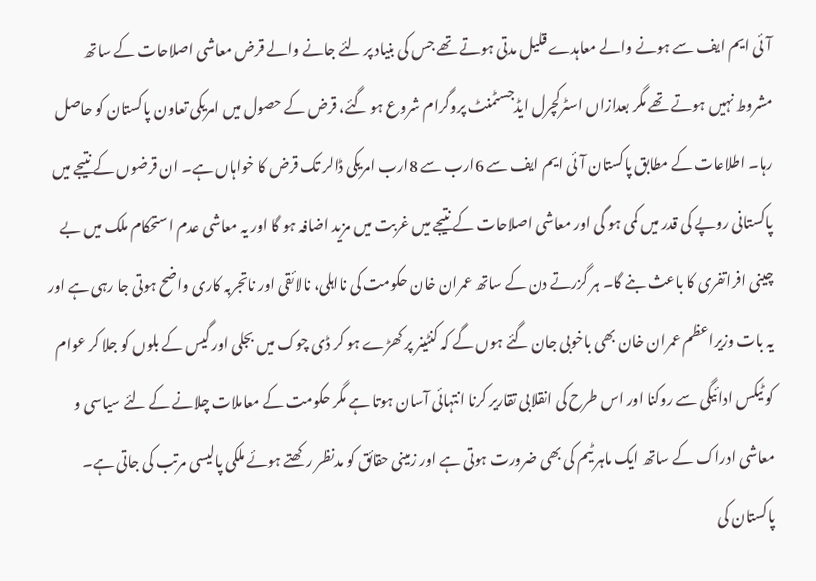آئی ایم ایف سے ہونے والے معاہدے قلیل مدتی ہوتے تھے جس کی بنیاد پر لئے جانے والے قرض معاشی اصلاحات کے ساتھ مشروط نہیں ہوتے تھے مگر بعدازاں اسٹرکچرل ایڈجسٹمنٹ پروگرام شروع ہو گئے، قرض کے حصول میں امریکی تعاون پاکستان کو حاصل رہا۔ اطلاعات کے مطابق پاکستان آئی ایم ایف سے 6ارب سے 8ارب امریکی ڈالر تک قرض کا خواہاں ہے۔ ان قرضوں کے نتیجے میں پاکستانی روپے کی قدر میں کمی ہو گی اور معاشی اصلاحات کے نتیجے میں غربت میں مزید اضافہ ہو گا اور یہ معاشی عدم استحکام ملک میں بے چینی افراتفری کا باعث بنے گا۔ ہر گزرتے دن کے ساتھ عمران خان حکومت کی نااہلی، نالائقی اور ناتجربہ کاری واضح ہوتی جا رہی ہے اور یہ بات وزیراعظم عمران خان بھی باخوبی جان گئے ہوں گے کہ کنٹینر پر کھڑے ہو کر ڈی چوک میں بجلی اور گیس کے بلوں کو جلا کر عوام کو ٹیکس ادائیگی سے روکنا اور اس طرح کی انقلابی تقاریر کرنا انتہائی آسان ہوتا ہے مگر حکومت کے معاملات چلانے کے لئے سیاسی و معاشی ادراک کے ساتھ ایک ماہر ٹیم کی بھی ضرورت ہوتی ہے اور زمینی حقائق کو مدنظر رکھتے ہوئے ملکی پالیسی مرتب کی جاتی ہے۔ پاکستان کی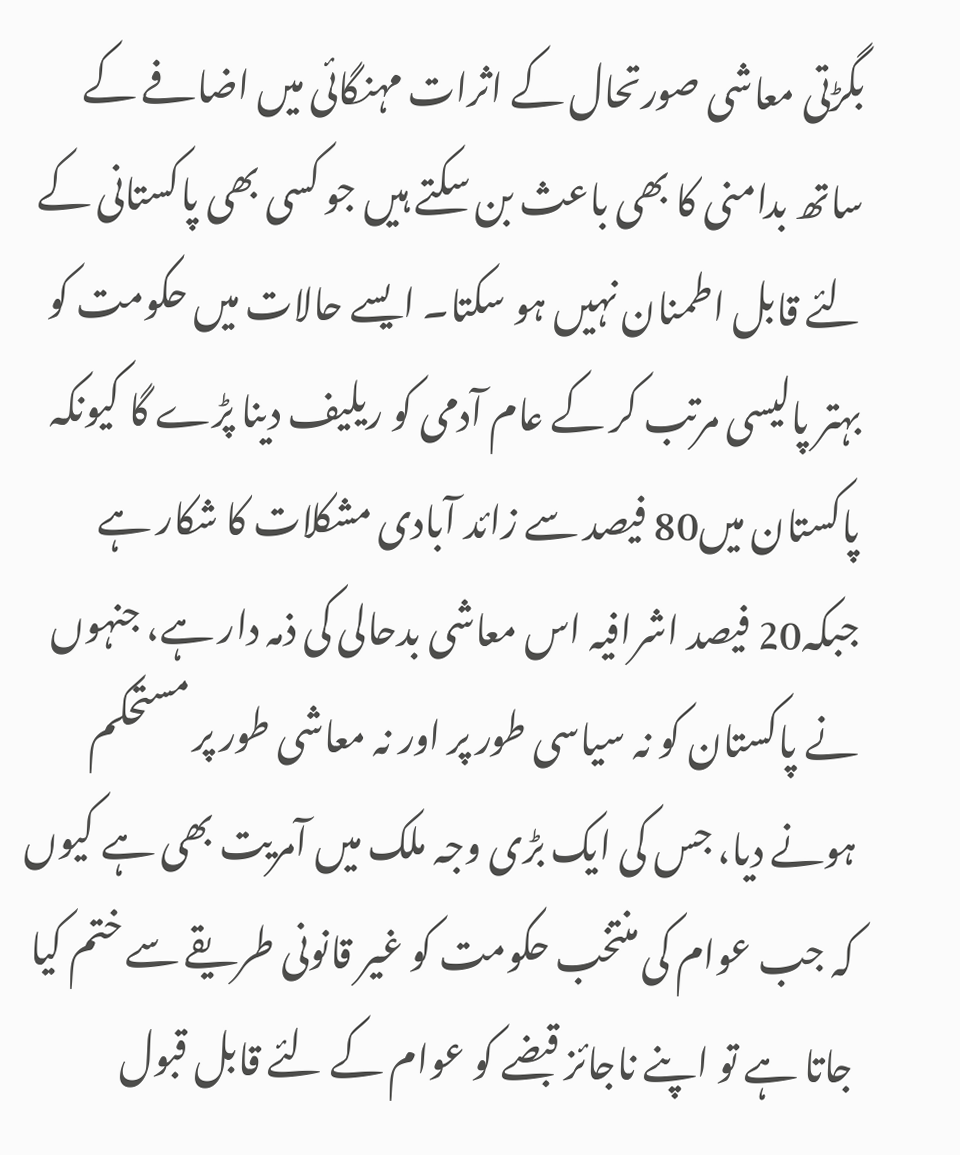بگڑتی معاشی صورتحال کے اثرات مہنگائی میں اضافے کے ساتھ بدامنی کا بھی باعث بن سکتے ہیں جو کسی بھی پاکستانی کے لئے قابل اطمنان نہیں ہو سکتا۔ ایسے حالات میں حکومت کو بہتر پالیسی مرتب کر کے عام آدمی کو ریلیف دینا پڑے گا کیونکہ پاکستان میں80 فیصد سے زائد آبادی مشکلات کا شکار ہے جبکہ20 فیصد اشرافیہ اس معاشی بدحالی کی ذمہ دار ہے، جنہوں نے پاکستان کو نہ سیاسی طور پر اور نہ معاشی طور پر مستحکم ہونے دیا، جس کی ایک بڑی وجہ ملک میں آمریت بھی ہے کیوں کہ جب عوام کی منتخب حکومت کو غیر قانونی طریقے سے ختم کیا جاتا ہے تو اپنے ناجائز قبضے کو عوام کے لئے قابل قبول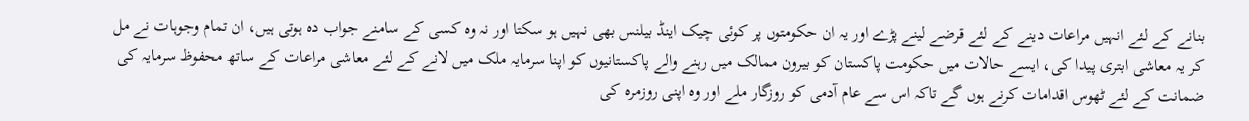بنانے کے لئے انہیں مراعات دینے کے لئے قرضے لینے پڑے اور یہ ان حکومتوں پر کوئی چیک اینڈ بیلنس بھی نہیں ہو سکتا اور نہ وہ کسی کے سامنے جواب دہ ہوتی ہیں، ان تمام وجوہات نے مل کر یہ معاشی ابتری پیدا کی، ایسے حالات میں حکومت پاکستان کو بیرون ممالک میں رہنے والے پاکستانیوں کو اپنا سرمایہ ملک میں لانے کے لئے معاشی مراعات کے ساتھ محفوظ سرمایہ کی ضمانت کے لئے ٹھوس اقدامات کرنے ہوں گے تاکہ اس سے عام آدمی کو روزگار ملے اور وہ اپنی روزمرہ کی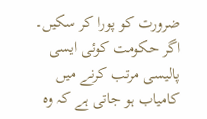ضرورت کو پورا کر سکیں۔ اگر حکومت کوئی ایسی پالیسی مرتب کرنے میں کامیاب ہو جاتی ہے کہ وہ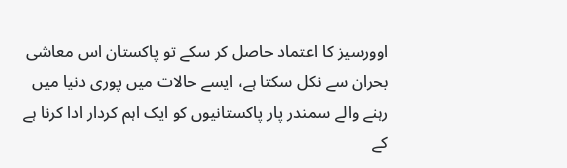اوورسیز کا اعتماد حاصل کر سکے تو پاکستان اس معاشی بحران سے نکل سکتا ہے، ایسے حالات میں پوری دنیا میں رہنے والے سمندر پار پاکستانیوں کو ایک اہم کردار ادا کرنا ہے کے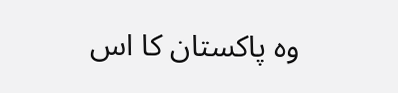وہ پاکستان کا اس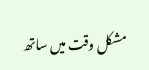مشکل وقت میں ساتھ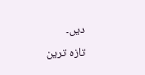دیں۔
تازہ ترین